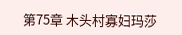第75章 木头村寡妇玛莎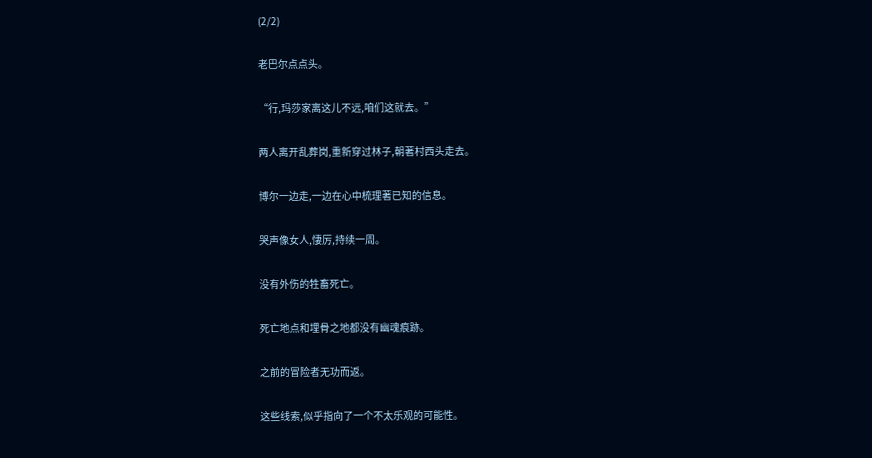(2/2)

老巴尔点点头。

“行,玛莎家离这儿不远,咱们这就去。”

两人离开乱葬岗,重新穿过林子,朝著村西头走去。

博尔一边走,一边在心中梳理著已知的信息。

哭声像女人,悽厉,持续一周。

没有外伤的牲畜死亡。

死亡地点和埋骨之地都没有幽魂痕跡。

之前的冒险者无功而返。

这些线索,似乎指向了一个不太乐观的可能性。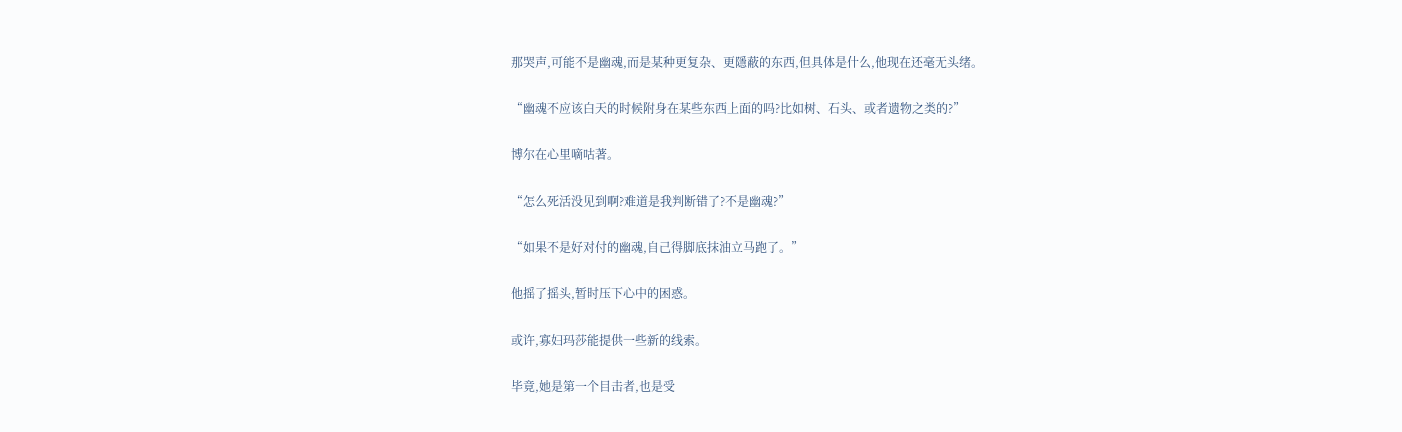那哭声,可能不是幽魂,而是某种更复杂、更隱蔽的东西,但具体是什么,他现在还毫无头绪。

“幽魂不应该白天的时候附身在某些东西上面的吗?比如树、石头、或者遗物之类的?”

博尔在心里嘀咕著。

“怎么死活没见到啊?难道是我判断错了?不是幽魂?”

“如果不是好对付的幽魂,自己得脚底抹油立马跑了。”

他摇了摇头,暂时压下心中的困惑。

或许,寡妇玛莎能提供一些新的线索。

毕竟,她是第一个目击者,也是受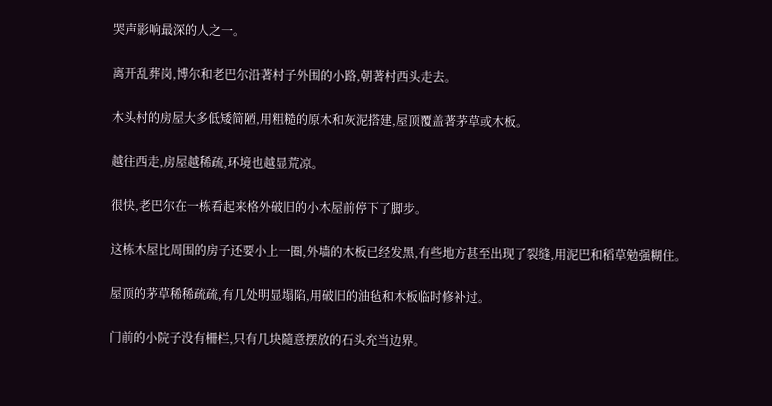哭声影响最深的人之一。

离开乱葬岗,博尔和老巴尔沿著村子外围的小路,朝著村西头走去。

木头村的房屋大多低矮简陋,用粗糙的原木和灰泥搭建,屋顶覆盖著茅草或木板。

越往西走,房屋越稀疏,环境也越显荒凉。

很快,老巴尔在一栋看起来格外破旧的小木屋前停下了脚步。

这栋木屋比周围的房子还要小上一圈,外墙的木板已经发黑,有些地方甚至出现了裂缝,用泥巴和稻草勉强糊住。

屋顶的茅草稀稀疏疏,有几处明显塌陷,用破旧的油毡和木板临时修补过。

门前的小院子没有柵栏,只有几块隨意摆放的石头充当边界。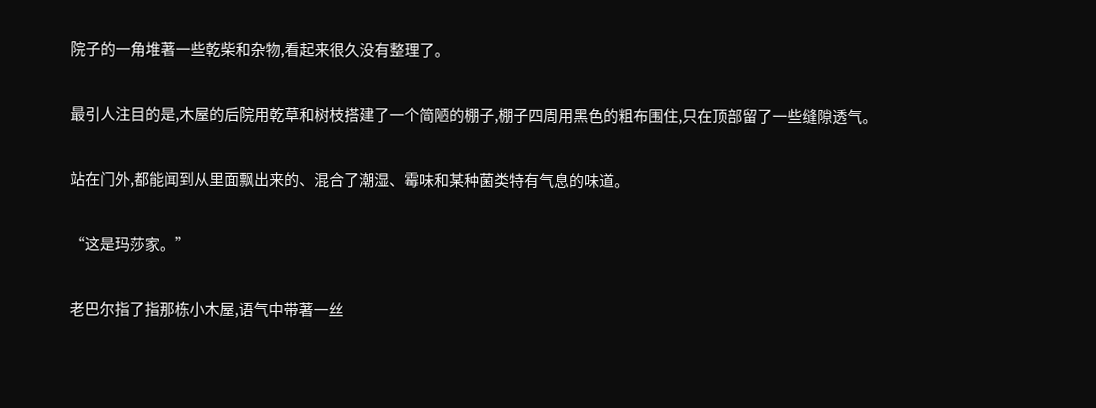院子的一角堆著一些乾柴和杂物,看起来很久没有整理了。

最引人注目的是,木屋的后院用乾草和树枝搭建了一个简陋的棚子,棚子四周用黑色的粗布围住,只在顶部留了一些缝隙透气。

站在门外,都能闻到从里面飘出来的、混合了潮湿、霉味和某种菌类特有气息的味道。

“这是玛莎家。”

老巴尔指了指那栋小木屋,语气中带著一丝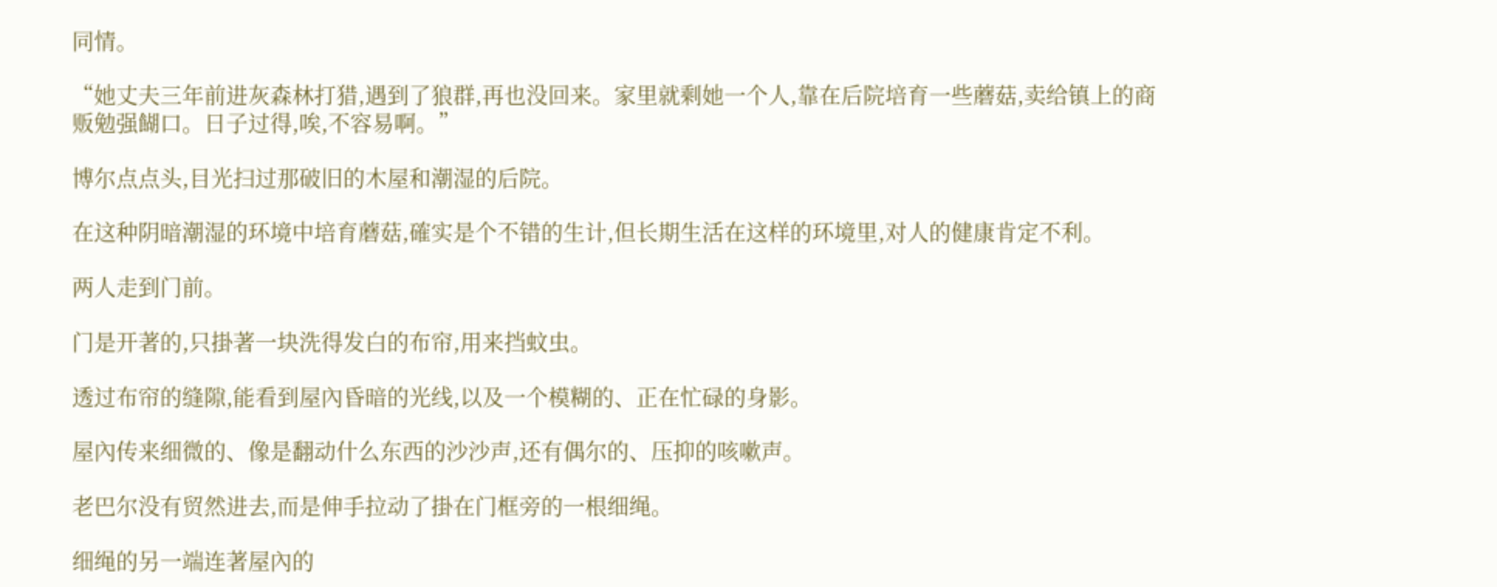同情。

“她丈夫三年前进灰森林打猎,遇到了狼群,再也没回来。家里就剩她一个人,靠在后院培育一些蘑菇,卖给镇上的商贩勉强餬口。日子过得,唉,不容易啊。”

博尔点点头,目光扫过那破旧的木屋和潮湿的后院。

在这种阴暗潮湿的环境中培育蘑菇,確实是个不错的生计,但长期生活在这样的环境里,对人的健康肯定不利。

两人走到门前。

门是开著的,只掛著一块洗得发白的布帘,用来挡蚊虫。

透过布帘的缝隙,能看到屋內昏暗的光线,以及一个模糊的、正在忙碌的身影。

屋內传来细微的、像是翻动什么东西的沙沙声,还有偶尔的、压抑的咳嗽声。

老巴尔没有贸然进去,而是伸手拉动了掛在门框旁的一根细绳。

细绳的另一端连著屋內的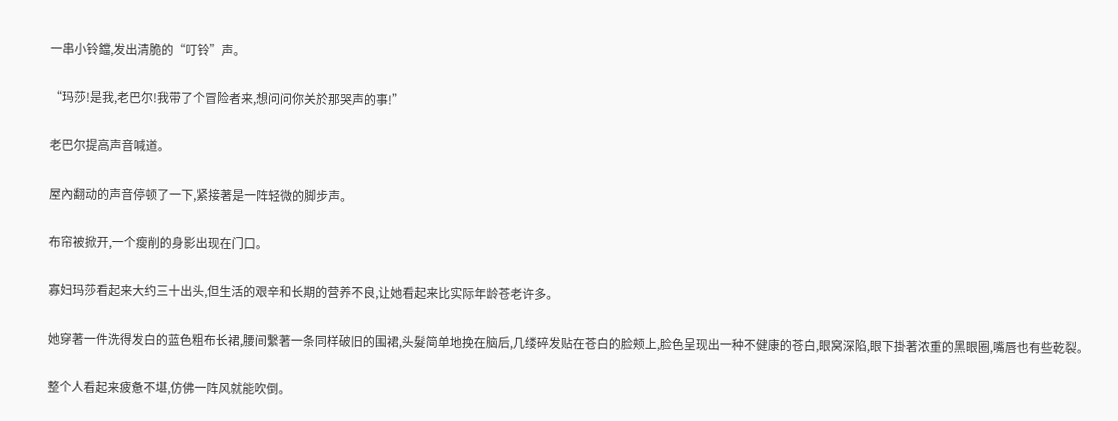一串小铃鐺,发出清脆的“叮铃”声。

“玛莎!是我,老巴尔!我带了个冒险者来,想问问你关於那哭声的事!”

老巴尔提高声音喊道。

屋內翻动的声音停顿了一下,紧接著是一阵轻微的脚步声。

布帘被掀开,一个瘦削的身影出现在门口。

寡妇玛莎看起来大约三十出头,但生活的艰辛和长期的营养不良,让她看起来比实际年龄苍老许多。

她穿著一件洗得发白的蓝色粗布长裙,腰间繫著一条同样破旧的围裙,头髮简单地挽在脑后,几缕碎发贴在苍白的脸颊上,脸色呈现出一种不健康的苍白,眼窝深陷,眼下掛著浓重的黑眼圈,嘴唇也有些乾裂。

整个人看起来疲惫不堪,仿佛一阵风就能吹倒。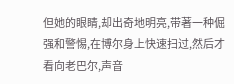但她的眼睛,却出奇地明亮,带著一种倔强和警惕,在博尔身上快速扫过,然后才看向老巴尔,声音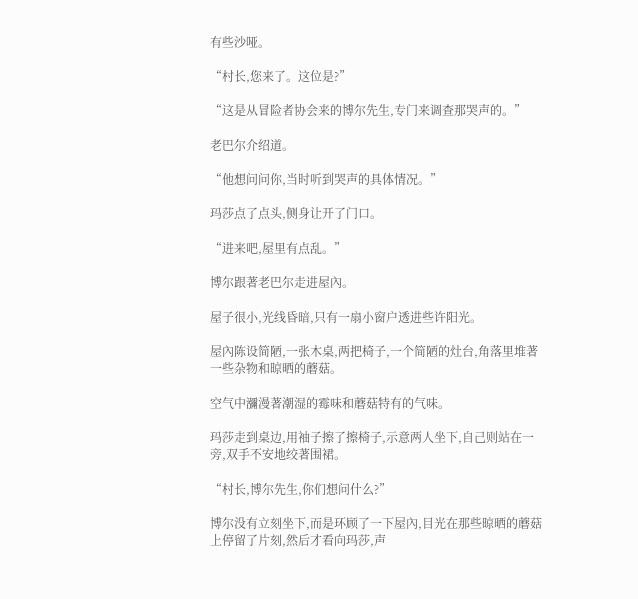有些沙哑。

“村长,您来了。这位是?”

“这是从冒险者协会来的博尔先生,专门来调查那哭声的。”

老巴尔介绍道。

“他想问问你,当时听到哭声的具体情况。”

玛莎点了点头,侧身让开了门口。

“进来吧,屋里有点乱。”

博尔跟著老巴尔走进屋內。

屋子很小,光线昏暗,只有一扇小窗户透进些许阳光。

屋內陈设简陋,一张木桌,两把椅子,一个简陋的灶台,角落里堆著一些杂物和晾晒的蘑菇。

空气中瀰漫著潮湿的霉味和蘑菇特有的气味。

玛莎走到桌边,用袖子擦了擦椅子,示意两人坐下,自己则站在一旁,双手不安地绞著围裙。

“村长,博尔先生,你们想问什么?”

博尔没有立刻坐下,而是环顾了一下屋內,目光在那些晾晒的蘑菇上停留了片刻,然后才看向玛莎,声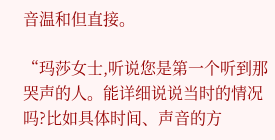音温和但直接。

“玛莎女士,听说您是第一个听到那哭声的人。能详细说说当时的情况吗?比如具体时间、声音的方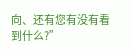向、还有您有没有看到什么?”